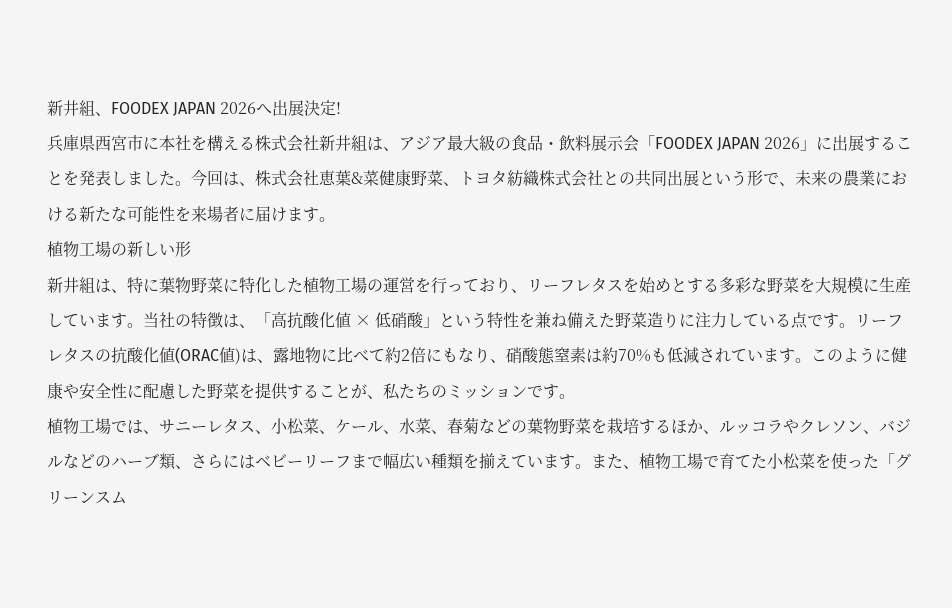新井組、FOODEX JAPAN 2026へ出展決定!
兵庫県西宮市に本社を構える株式会社新井組は、アジア最大級の食品・飲料展示会「FOODEX JAPAN 2026」に出展することを発表しました。今回は、株式会社恵葉&菜健康野菜、トヨタ紡織株式会社との共同出展という形で、未来の農業における新たな可能性を来場者に届けます。
植物工場の新しい形
新井組は、特に葉物野菜に特化した植物工場の運営を行っており、リーフレタスを始めとする多彩な野菜を大規模に生産しています。当社の特徴は、「高抗酸化値 × 低硝酸」という特性を兼ね備えた野菜造りに注力している点です。リーフレタスの抗酸化値(ORAC値)は、露地物に比べて約2倍にもなり、硝酸態窒素は約70%も低減されています。このように健康や安全性に配慮した野菜を提供することが、私たちのミッションです。
植物工場では、サニーレタス、小松菜、ケール、水菜、春菊などの葉物野菜を栽培するほか、ルッコラやクレソン、バジルなどのハーブ類、さらにはベビーリーフまで幅広い種類を揃えています。また、植物工場で育てた小松菜を使った「グリーンスム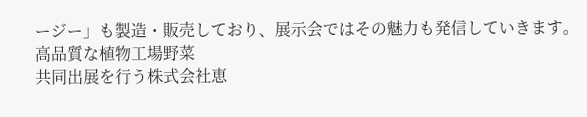ージー」も製造・販売しており、展示会ではその魅力も発信していきます。
高品質な植物工場野菜
共同出展を行う株式会社恵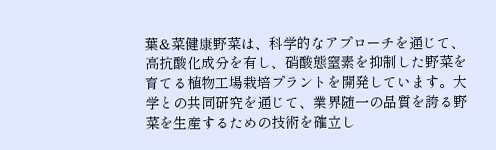葉&菜健康野菜は、科学的なアプローチを通じて、高抗酸化成分を有し、硝酸態窒素を抑制した野菜を育てる植物工場栽培プラントを開発しています。大学との共同研究を通じて、業界随一の品質を誇る野菜を生産するための技術を確立し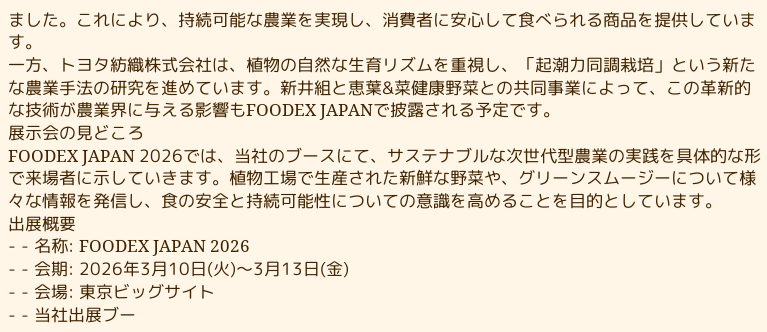ました。これにより、持続可能な農業を実現し、消費者に安心して食べられる商品を提供しています。
一方、トヨタ紡織株式会社は、植物の自然な生育リズムを重視し、「起潮力同調栽培」という新たな農業手法の研究を進めています。新井組と恵葉&菜健康野菜との共同事業によって、この革新的な技術が農業界に与える影響もFOODEX JAPANで披露される予定です。
展示会の見どころ
FOODEX JAPAN 2026では、当社のブースにて、サステナブルな次世代型農業の実践を具体的な形で来場者に示していきます。植物工場で生産された新鮮な野菜や、グリーンスムージーについて様々な情報を発信し、食の安全と持続可能性についての意識を高めることを目的としています。
出展概要
- - 名称: FOODEX JAPAN 2026
- - 会期: 2026年3月10日(火)〜3月13日(金)
- - 会場: 東京ビッグサイト
- - 当社出展ブー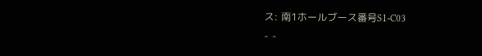ス: 南1ホールブース番号S1-C03
- -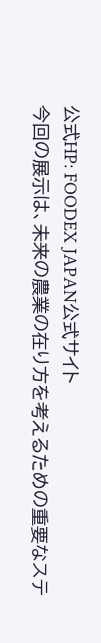公式HP: FOODEX JAPAN公式サイト
今回の展示は、未来の農業の在り方を考えるための重要なステ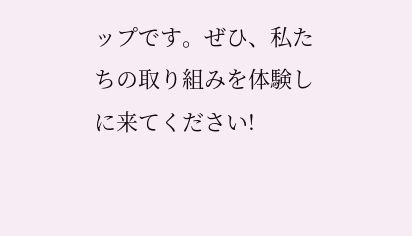ップです。ぜひ、私たちの取り組みを体験しに来てください!